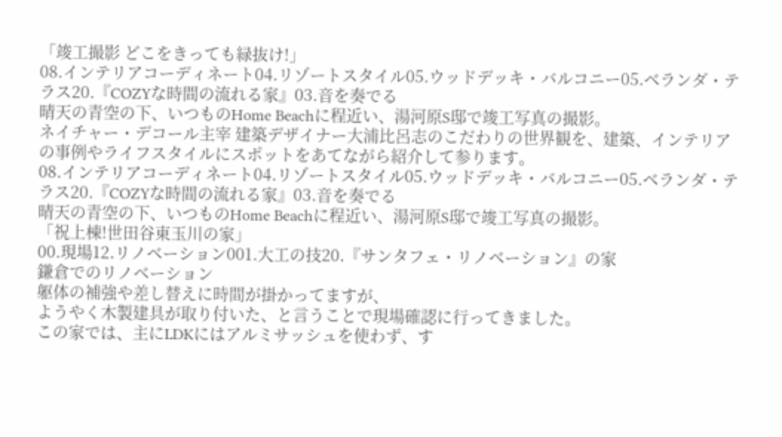「竣工撮影 どこをきっても緑抜け!」
08.インテリアコーディネート04.リゾートスタイル05.ウッドデッキ・バルコニー05.ベランダ・テラス20.『COZYな時間の流れる家』03.音を奏でる
晴天の青空の下、いつものHome Beachに程近い、湯河原S邸で竣工写真の撮影。
ネイチャー・デコール主宰 建築デザイナー大浦比呂志のこだわりの世界観を、建築、インテリアの事例やライフスタイルにスポットをあてながら紹介して参ります。
08.インテリアコーディネート04.リゾートスタイル05.ウッドデッキ・バルコニー05.ベランダ・テラス20.『COZYな時間の流れる家』03.音を奏でる
晴天の青空の下、いつものHome Beachに程近い、湯河原S邸で竣工写真の撮影。
「祝上棟!世田谷東玉川の家」
00.現場12.リノベーション001.大工の技20.『サンタフェ・リノベーション』の家
鎌倉でのリノベーション
躯体の補強や差し替えに時間が掛かってますが、
ようやく木製建具が取り付いた、と言うことで現場確認に行ってきました。
この家では、主にLDKにはアルミサッシュを使わず、す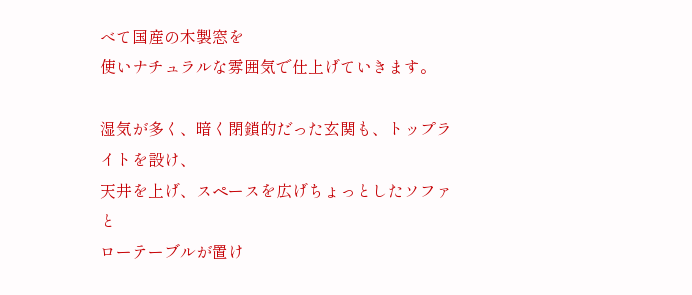べて国産の木製窓を
使いナチュラルな雰囲気で仕上げていきます。

湿気が多く、暗く閉鎖的だった玄関も、トップライトを設け、
天井を上げ、スペースを広げちょっとしたソファと
ローテーブルが置け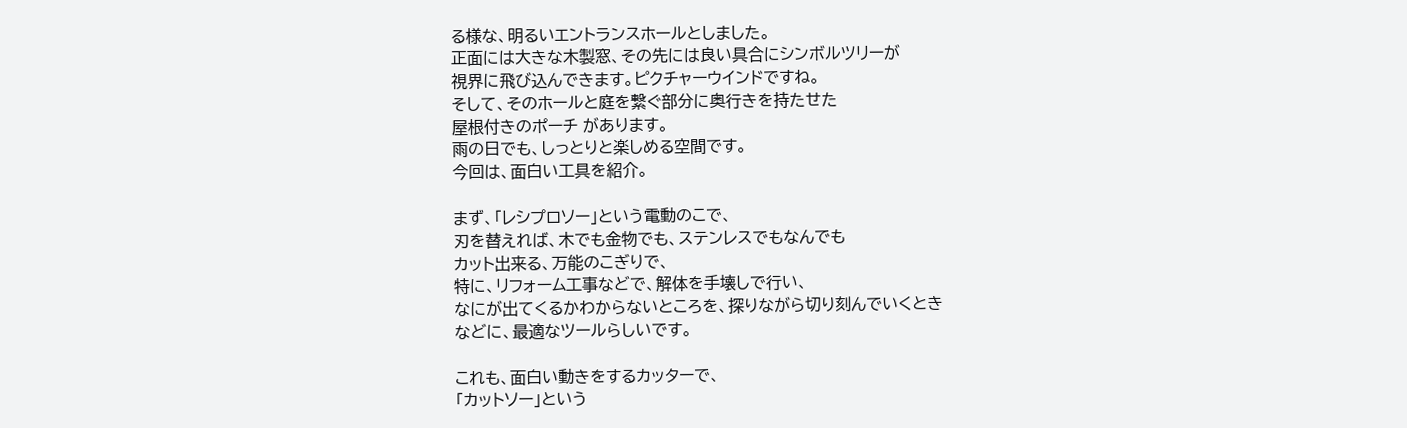る様な、明るいエントランスホールとしました。
正面には大きな木製窓、その先には良い具合にシンボルツリーが
視界に飛び込んできます。ピクチャーウインドですね。
そして、そのホールと庭を繋ぐ部分に奥行きを持たせた
屋根付きのポーチ があります。
雨の日でも、しっとりと楽しめる空間です。
今回は、面白い工具を紹介。

まず、「レシプロソー」という電動のこで、
刃を替えれば、木でも金物でも、ステンレスでもなんでも
カット出来る、万能のこぎりで、
特に、リフォーム工事などで、解体を手壊しで行い、
なにが出てくるかわからないところを、探りながら切り刻んでいくとき
などに、最適なツールらしいです。

これも、面白い動きをするカッターで、
「カットソー」という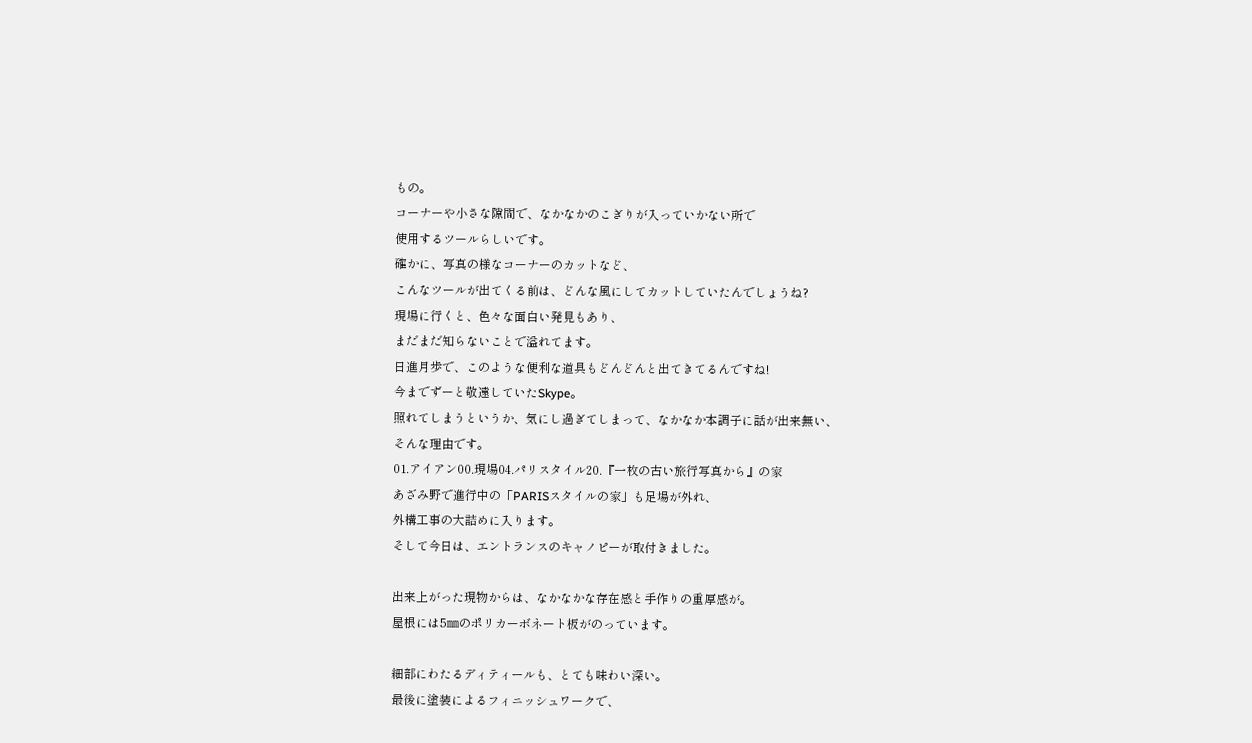もの。
コーナーや小さな隙間で、なかなかのこぎりが入っていかない所で
使用するツールらしいです。
確かに、写真の様なコーナーのカットなど、
こんなツールが出てくる前は、どんな風にしてカットしていたんでしょうね?
現場に行くと、色々な面白い発見もあり、
まだまだ知らないことで溢れてます。
日進月歩で、このような便利な道具もどんどんと出てきてるんですね!
今までずーと敬遠していたSkype。
照れてしまうというか、気にし過ぎてしまって、なかなか本調子に話が出来無い、
そんな理由です。
01.アイアン00.現場04.パリスタイル20.『一枚の古い旅行写真から』の家
あざみ野で進行中の「PARISスタイルの家」も足場が外れ、
外構工事の大詰めに入ります。
そして今日は、エントランスのキャノピーが取付きました。

出来上がった現物からは、なかなかな存在感と手作りの重厚感が。
屋根には5㎜のポリカーボネート板がのっています。

細部にわたるディティールも、とても味わい深い。
最後に塗装によるフィニッシュワークで、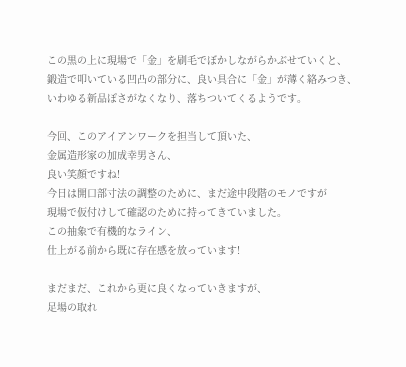この黒の上に現場で「金」を刷毛でぼかしながらかぶせていくと、
鍛造で叩いている凹凸の部分に、良い具合に「金」が薄く絡みつき、
いわゆる新品ぽさがなくなり、落ちついてくるようです。

今回、このアイアンワークを担当して頂いた、
金属造形家の加成幸男さん、
良い笑顔ですね!
今日は開口部寸法の調整のために、まだ途中段階のモノですが
現場で仮付けして確認のために持ってきていました。
この抽象で有機的なライン、
仕上がる前から既に存在感を放っています!

まだまだ、これから更に良くなっていきますが、
足場の取れ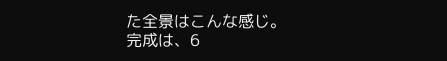た全景はこんな感じ。
完成は、6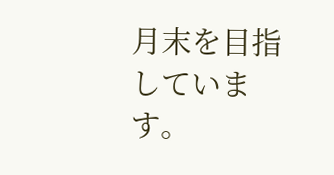月末を目指しています。